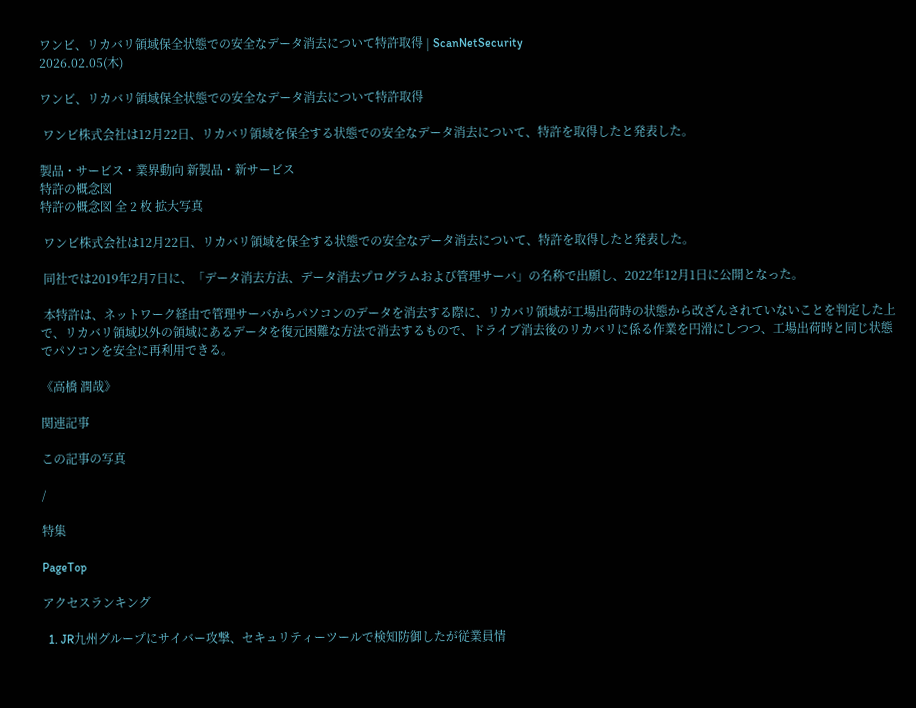ワンビ、リカバリ領域保全状態での安全なデータ消去について特許取得 | ScanNetSecurity
2026.02.05(木)

ワンビ、リカバリ領域保全状態での安全なデータ消去について特許取得

 ワンビ株式会社は12月22日、リカバリ領域を保全する状態での安全なデータ消去について、特許を取得したと発表した。

製品・サービス・業界動向 新製品・新サービス
特許の概念図
特許の概念図 全 2 枚 拡大写真

 ワンビ株式会社は12月22日、リカバリ領域を保全する状態での安全なデータ消去について、特許を取得したと発表した。

 同社では2019年2月7日に、「データ消去方法、データ消去プログラムおよび管理サーバ」の名称で出願し、2022年12月1日に公開となった。

 本特許は、ネットワーク経由で管理サーバからパソコンのデータを消去する際に、リカバリ領域が工場出荷時の状態から改ざんされていないことを判定した上で、リカバリ領域以外の領域にあるデータを復元困難な方法で消去するもので、ドライブ消去後のリカバリに係る作業を円滑にしつつ、工場出荷時と同じ状態でパソコンを安全に再利用できる。

《高橋 潤哉》

関連記事

この記事の写真

/

特集

PageTop

アクセスランキング

  1. JR九州グループにサイバー攻撃、セキュリティーツールで検知防御したが従業員情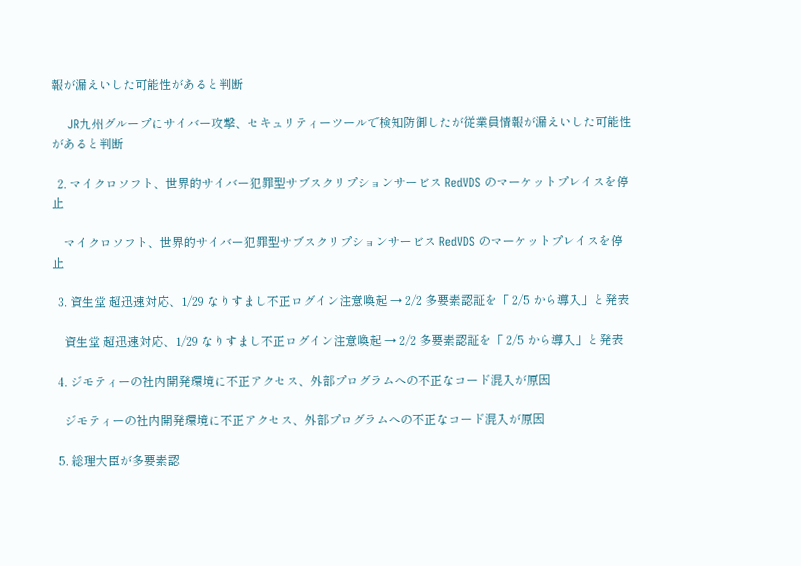報が漏えいした可能性があると判断

    JR九州グループにサイバー攻撃、セキュリティーツールで検知防御したが従業員情報が漏えいした可能性があると判断

  2. マイクロソフト、世界的サイバー犯罪型サブスクリプションサービス RedVDS のマーケットプレイスを停止

    マイクロソフト、世界的サイバー犯罪型サブスクリプションサービス RedVDS のマーケットプレイスを停止

  3. 資生堂 超迅速対応、1/29 なりすまし不正ログイン注意喚起 → 2/2 多要素認証を「 2/5 から導入」と発表

    資生堂 超迅速対応、1/29 なりすまし不正ログイン注意喚起 → 2/2 多要素認証を「 2/5 から導入」と発表

  4. ジモティーの社内開発環境に不正アクセス、外部プログラムへの不正なコード混入が原因

    ジモティーの社内開発環境に不正アクセス、外部プログラムへの不正なコード混入が原因

  5. 総理大臣が多要素認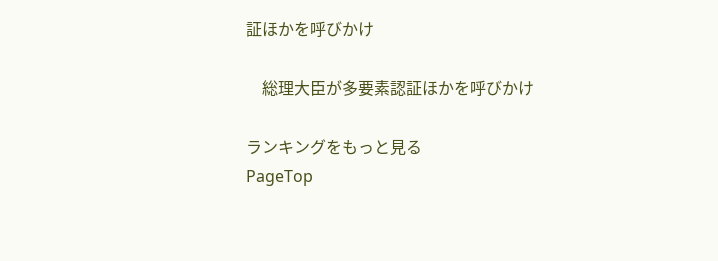証ほかを呼びかけ

    総理大臣が多要素認証ほかを呼びかけ

ランキングをもっと見る
PageTop